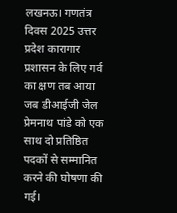लखनऊ। गणतंत्र दिवस 2025 उत्तर प्रदेश कारागार प्रशासन के लिए गर्व का क्षण तब आया जब डीआईजी जेल प्रेमनाथ पांडे को एक साथ दो प्रतिष्ठित पदकों से सम्मानित करने की घोषणा की गई।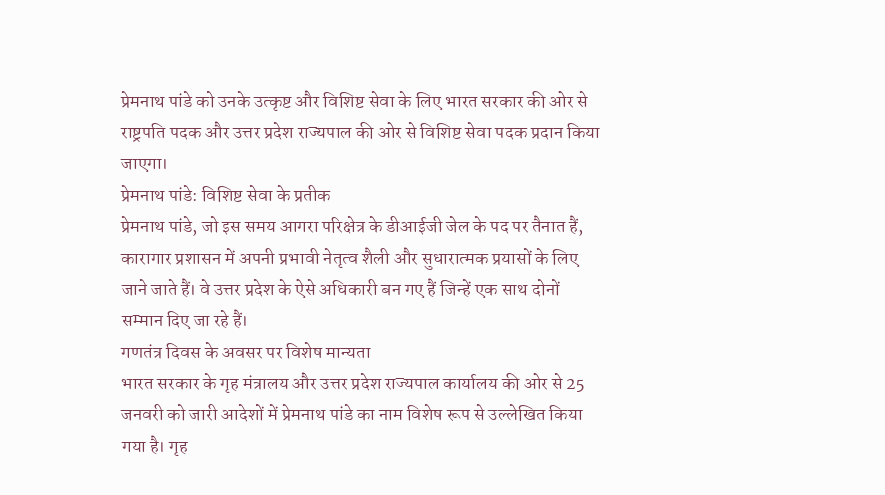प्रेमनाथ पांडे को उनके उत्कृष्ट और विशिष्ट सेवा के लिए भारत सरकार की ओर से राष्ट्रपति पदक और उत्तर प्रदेश राज्यपाल की ओर से विशिष्ट सेवा पदक प्रदान किया जाएगा।
प्रेमनाथ पांडे: विशिष्ट सेवा के प्रतीक
प्रेमनाथ पांडे, जो इस समय आगरा परिक्षेत्र के डीआईजी जेल के पद पर तैनात हैं, कारागार प्रशासन में अपनी प्रभावी नेतृत्व शैली और सुधारात्मक प्रयासों के लिए जाने जाते हैं। वे उत्तर प्रदेश के ऐसे अधिकारी बन गए हैं जिन्हें एक साथ दोनों सम्मान दिए जा रहे हैं।
गणतंत्र दिवस के अवसर पर विशेष मान्यता
भारत सरकार के गृह मंत्रालय और उत्तर प्रदेश राज्यपाल कार्यालय की ओर से 25 जनवरी को जारी आदेशों में प्रेमनाथ पांडे का नाम विशेष रूप से उल्लेखित किया गया है। गृह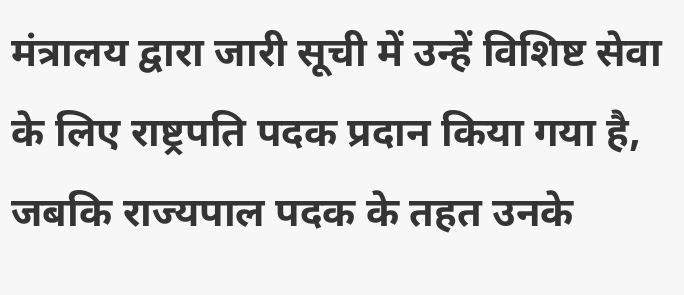मंत्रालय द्वारा जारी सूची में उन्हें विशिष्ट सेवा के लिए राष्ट्रपति पदक प्रदान किया गया है, जबकि राज्यपाल पदक के तहत उनके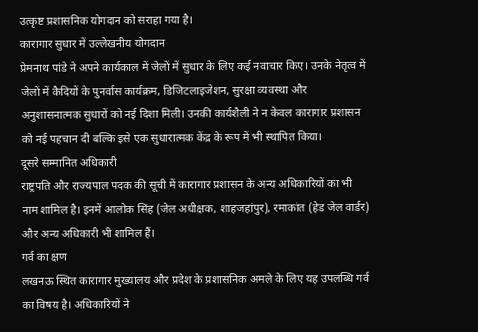उत्कृष्ट प्रशासनिक योगदान को सराहा गया है।
कारागार सुधार में उल्लेखनीय योगदान
प्रेमनाथ पांडे ने अपने कार्यकाल में जेलों में सुधार के लिए कई नवाचार किए। उनके नेतृत्व में जेलों में कैदियों के पुनर्वास कार्यक्रम, डिजिटलाइजेशन, सुरक्षा व्यवस्था और अनुशासनात्मक सुधारों को नई दिशा मिली। उनकी कार्यशैली ने न केवल कारागार प्रशासन को नई पहचान दी बल्कि इसे एक सुधारात्मक केंद्र के रूप में भी स्थापित किया।
दूसरे सम्मानित अधिकारी
राष्ट्रपति और राज्यपाल पदक की सूची में कारागार प्रशासन के अन्य अधिकारियों का भी नाम शामिल है। इनमें आलोक सिंह (जेल अधीक्षक, शाहजहांपुर), रमाकांत (हेड जेल वार्डर) और अन्य अधिकारी भी शामिल हैं।
गर्व का क्षण
लखनऊ स्थित कारागार मुख्यालय और प्रदेश के प्रशासनिक अमले के लिए यह उपलब्धि गर्व का विषय है। अधिकारियों ने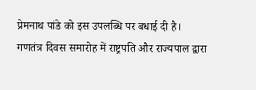प्रेमनाथ पांडे को इस उपलब्धि पर बधाई दी है।
गणतंत्र दिवस समारोह में राष्ट्रपति और राज्यपाल द्वारा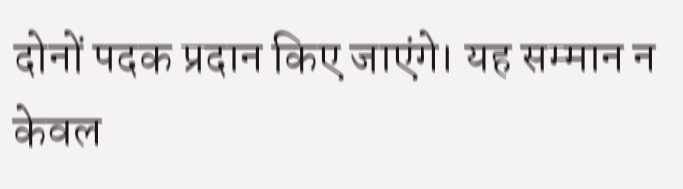दोनों पदक प्रदान किए जाएंगे। यह सम्मान न केवल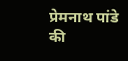प्रेमनाथ पांडे की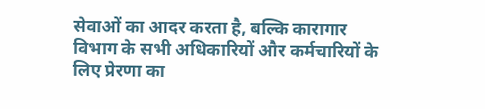सेवाओं का आदर करता है, बल्कि कारागार विभाग के सभी अधिकारियों और कर्मचारियों के लिए प्रेरणा का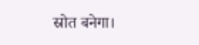स्रोत बनेगा।